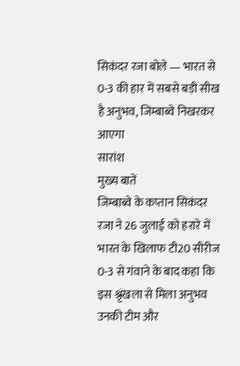सिकंदर रजा बोले — भारत से 0-3 की हार में सबसे बड़ी सीख है अनुभव, जिम्बाब्वे निखरकर आएगा
सारांश
मुख्य बातें
जिम्बाब्वे के कप्तान सिकंदर रजा ने 26 जुलाई को हरारे में भारत के खिलाफ टी20 सीरीज 0-3 से गंवाने के बाद कहा कि इस श्रृंखला से मिला अनुभव उनकी टीम और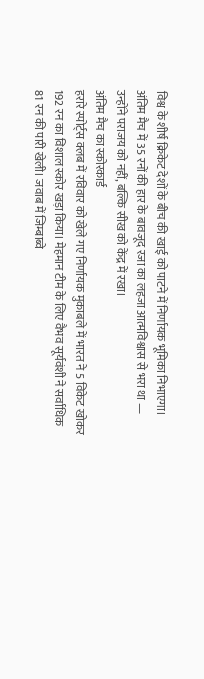विश्व के शीर्ष क्रिकेट देशों के बीच की खाई को पाटने में निर्णायक भूमिका निभाएगा। अंतिम मैच में 35 रनों की हार के बावजूद रजा का लहजा आत्मविश्वास से भरा था — उन्होंने पराजय को नहीं, बल्कि सीख को केंद्र में रखा।
अंतिम मैच का स्कोरकार्ड
हरारे स्पोर्ट्स क्लब में रविवार को खेले गए निर्णायक मुकाबले में भारत ने 5 विकेट खोकर 192 रन का विशाल स्कोर खड़ा किया। मेहमान टीम के लिए वैभव सूर्यवंशी ने सर्वाधिक 81 रन की पारी खेली। जवाब में जिम्बाब्वे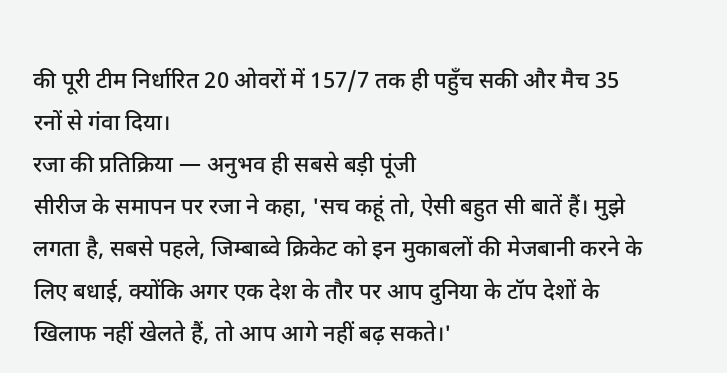की पूरी टीम निर्धारित 20 ओवरों में 157/7 तक ही पहुँच सकी और मैच 35 रनों से गंवा दिया।
रजा की प्रतिक्रिया — अनुभव ही सबसे बड़ी पूंजी
सीरीज के समापन पर रजा ने कहा, 'सच कहूं तो, ऐसी बहुत सी बातें हैं। मुझे लगता है, सबसे पहले, जिम्बाब्वे क्रिकेट को इन मुकाबलों की मेजबानी करने के लिए बधाई, क्योंकि अगर एक देश के तौर पर आप दुनिया के टॉप देशों के खिलाफ नहीं खेलते हैं, तो आप आगे नहीं बढ़ सकते।'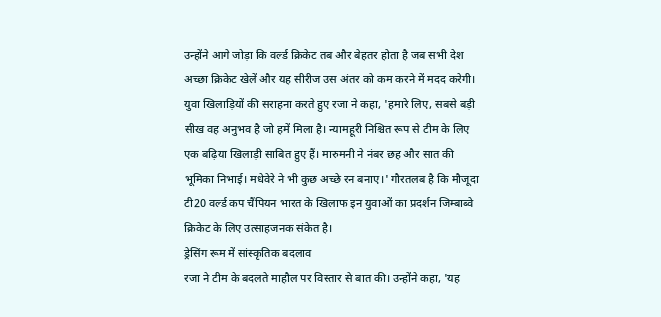उन्होंने आगे जोड़ा कि वर्ल्ड क्रिकेट तब और बेहतर होता है जब सभी देश अच्छा क्रिकेट खेलें और यह सीरीज उस अंतर को कम करने में मदद करेगी।
युवा खिलाड़ियों की सराहना करते हुए रजा ने कहा, 'हमारे लिए, सबसे बड़ी सीख वह अनुभव है जो हमें मिला है। न्यामहूरी निश्चित रूप से टीम के लिए एक बढ़िया खिलाड़ी साबित हुए हैं। मारुमनी ने नंबर छह और सात की भूमिका निभाई। मधेवेरे ने भी कुछ अच्छे रन बनाए।' गौरतलब है कि मौजूदा टी20 वर्ल्ड कप चैंपियन भारत के खिलाफ इन युवाओं का प्रदर्शन जिम्बाब्वे क्रिकेट के लिए उत्साहजनक संकेत है।
ड्रेसिंग रूम में सांस्कृतिक बदलाव
रजा ने टीम के बदलते माहौल पर विस्तार से बात की। उन्होंने कहा, 'यह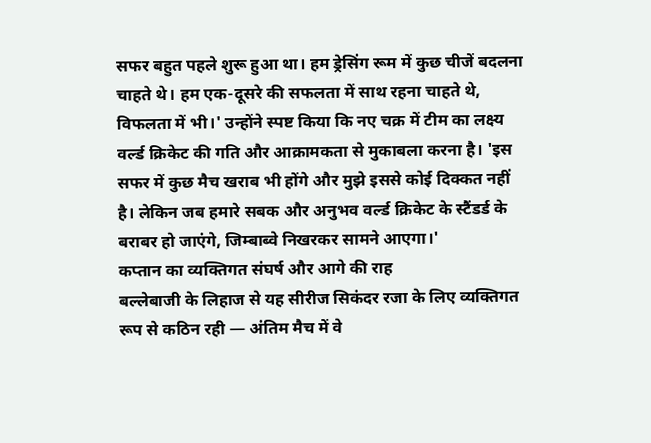सफर बहुत पहले शुरू हुआ था। हम ड्रेसिंग रूम में कुछ चीजें बदलना चाहते थे। हम एक-दूसरे की सफलता में साथ रहना चाहते थे, विफलता में भी।' उन्होंने स्पष्ट किया कि नए चक्र में टीम का लक्ष्य वर्ल्ड क्रिकेट की गति और आक्रामकता से मुकाबला करना है। 'इस सफर में कुछ मैच खराब भी होंगे और मुझे इससे कोई दिक्कत नहीं है। लेकिन जब हमारे सबक और अनुभव वर्ल्ड क्रिकेट के स्टैंडर्ड के बराबर हो जाएंगे, जिम्बाब्वे निखरकर सामने आएगा।'
कप्तान का व्यक्तिगत संघर्ष और आगे की राह
बल्लेबाजी के लिहाज से यह सीरीज सिकंदर रजा के लिए व्यक्तिगत रूप से कठिन रही — अंतिम मैच में वे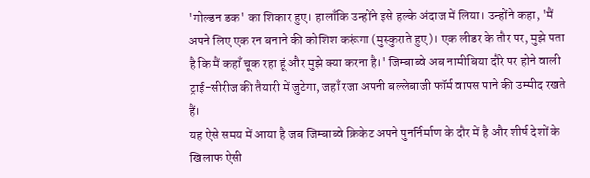'गोल्डन डक' का शिकार हुए। हालाँकि उन्होंने इसे हल्के अंदाज में लिया। उन्होंने कहा, 'मैं अपने लिए एक रन बनाने की कोशिश करूंगा (मुस्कुराते हुए)। एक लीडर के तौर पर, मुझे पता है कि मैं कहाँ चूक रहा हूं और मुझे क्या करना है।' जिम्बाब्वे अब नामीबिया दौरे पर होने वाली ट्राई-सीरीज की तैयारी में जुटेगा, जहाँ रजा अपनी बल्लेबाजी फॉर्म वापस पाने की उम्मीद रखते हैं।
यह ऐसे समय में आया है जब जिम्बाब्वे क्रिकेट अपने पुनर्निर्माण के दौर में है और शीर्ष देशों के खिलाफ ऐसी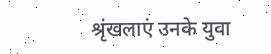श्रृंखलाएं उनके युवा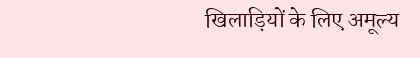खिलाड़ियों के लिए अमूल्य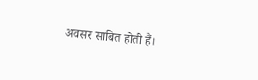अवसर साबित होती हैं।